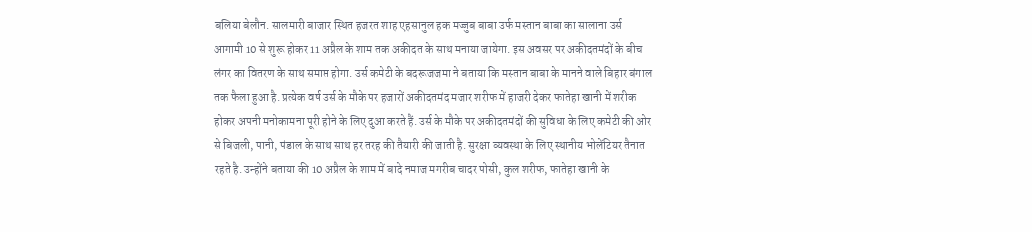बलिया बेलौन. सालमारी बाजार स्थित हजरत शाह एहसानुल हक मज्जुब बाबा उर्फ मस्तान बाबा का सालाना उर्स आगामी 10 से शुरू होकर 11 अप्रैल के शाम तक अकीदत के साथ मनाया जायेगा. इस अवसर पर अकीदतमंदों के बीच लंगर का वितरण के साथ समाप्त होगा. उर्स कमेटी के बदरूजजमा ने बताया कि मस्तान बाबा के मानने वाले बिहार बंगाल तक फैला हुआ है. प्रत्येक वर्ष उर्स के मौके पर हजारों अकीदतमंद मजार शरीफ में हाजरी देकर फातेहा खानी में शरीक होकर अपनी मनोकामना पूरी होने के लिए दुआ करते हैं. उर्स के मौके पर अकीदतमंदों की सुविधा के लिए कमेटी की ओर से बिजली, पानी, पंडाल के साथ साथ हर तरह की तैयारी की जाती है. सुरक्षा व्यवस्था के लिए स्थानीय भोलेंटियर तैनात रहते है. उन्होंने बताया की 10 अप्रैल के शाम में बादे नमाज मगरीब चादर पोसी, कुल शरीफ, फातेहा खानी के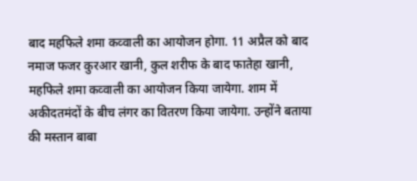बाद महफिले शमा कव्वाली का आयोजन होगा. 11 अप्रैल को बाद नमाज फजर कुरआर खानी, कुल शरीफ के बाद फातेहा खानी, महफिले शमा कव्वाली का आयोजन किया जायेगा. शाम में अकीदतमंदों के बीच लंगर का वितरण किया जायेगा. उन्होंने बताया की मस्तान बाबा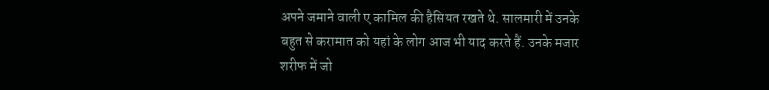अपने जमाने वाली ए कामिल की हैसियत रखते थे. सालमारी में उनके बहुत से करामात को यहां के लोग आज भी याद करते हैं. उनके मजार शरीफ में जो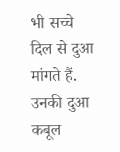भी सच्चे दिल से दुआ मांगते हैं. उनकी दुआ कबूल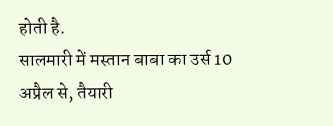होती है.
सालमारी में मस्तान बाबा का उर्स 10 अप्रैल से, तैयारी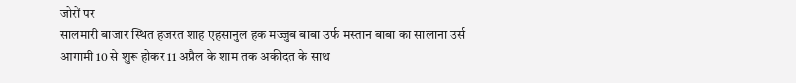जोरों पर
सालमारी बाजार स्थित हजरत शाह एहसानुल हक मज्जुब बाबा उर्फ मस्तान बाबा का सालाना उर्स आगामी 10 से शुरू होकर 11 अप्रैल के शाम तक अकीदत के साथ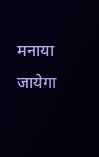मनाया जायेगा